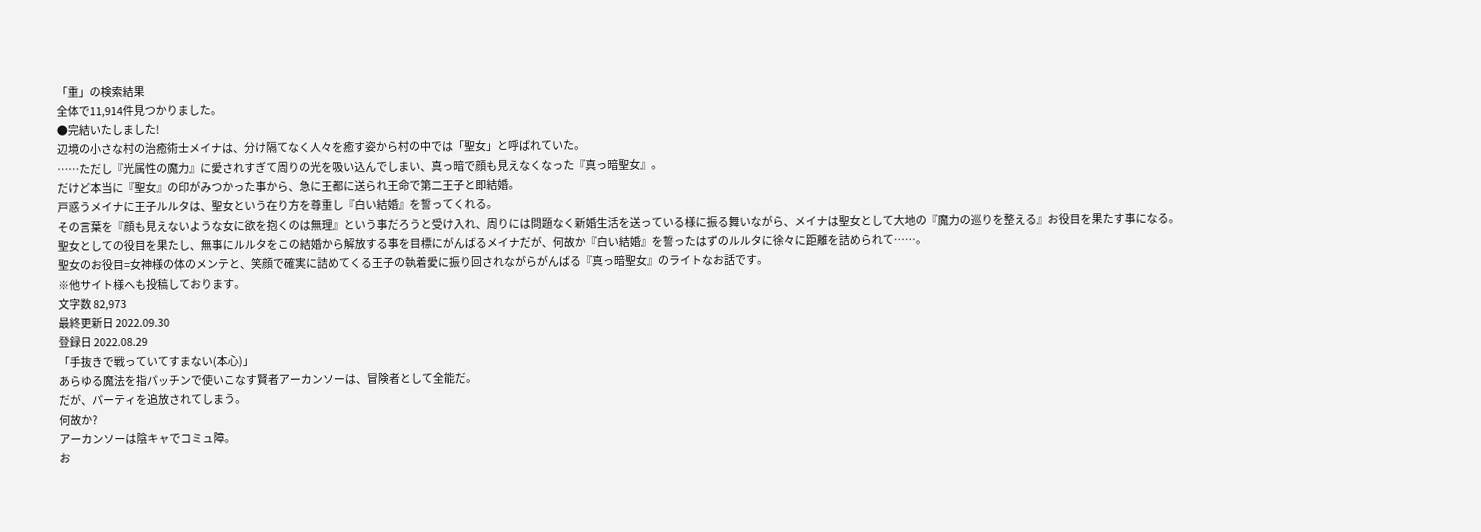「重」の検索結果
全体で11,914件見つかりました。
●完結いたしました!
辺境の小さな村の治癒術士メイナは、分け隔てなく人々を癒す姿から村の中では「聖女」と呼ばれていた。
……ただし『光属性の魔力』に愛されすぎて周りの光を吸い込んでしまい、真っ暗で顔も見えなくなった『真っ暗聖女』。
だけど本当に『聖女』の印がみつかった事から、急に王都に送られ王命で第二王子と即結婚。
戸惑うメイナに王子ルルタは、聖女という在り方を尊重し『白い結婚』を誓ってくれる。
その言葉を『顔も見えないような女に欲を抱くのは無理』という事だろうと受け入れ、周りには問題なく新婚生活を送っている様に振る舞いながら、メイナは聖女として大地の『魔力の巡りを整える』お役目を果たす事になる。
聖女としての役目を果たし、無事にルルタをこの結婚から解放する事を目標にがんばるメイナだが、何故か『白い結婚』を誓ったはずのルルタに徐々に距離を詰められて……。
聖女のお役目=女神様の体のメンテと、笑顔で確実に詰めてくる王子の執着愛に振り回されながらがんばる『真っ暗聖女』のライトなお話です。
※他サイト様へも投稿しております。
文字数 82,973
最終更新日 2022.09.30
登録日 2022.08.29
「手抜きで戦っていてすまない(本心)」
あらゆる魔法を指パッチンで使いこなす賢者アーカンソーは、冒険者として全能だ。
だが、パーティを追放されてしまう。
何故か?
アーカンソーは陰キャでコミュ障。
お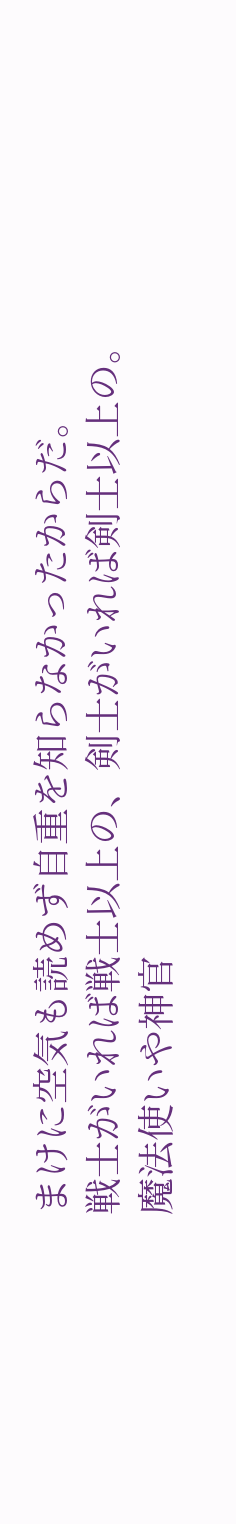まけに空気も読めず自重を知らなかったからだ。
戦士がいれば戦士以上の、剣士がいれば剣士以上の。
魔法使いや神官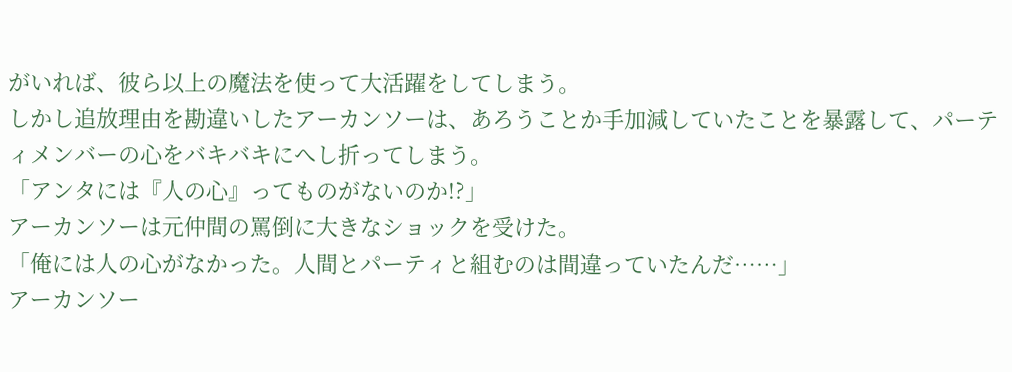がいれば、彼ら以上の魔法を使って大活躍をしてしまう。
しかし追放理由を勘違いしたアーカンソーは、あろうことか手加減していたことを暴露して、パーティメンバーの心をバキバキにへし折ってしまう。
「アンタには『人の心』ってものがないのか!?」
アーカンソーは元仲間の罵倒に大きなショックを受けた。
「俺には人の心がなかった。人間とパーティと組むのは間違っていたんだ……」
アーカンソー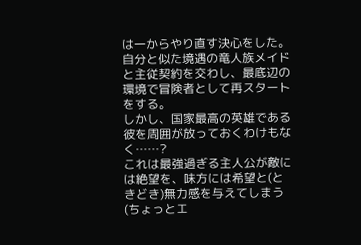は一からやり直す決心をした。
自分と似た境遇の竜人族メイドと主従契約を交わし、最底辺の環境で冒険者として再スタートをする。
しかし、国家最高の英雄である彼を周囲が放っておくわけもなく……?
これは最強過ぎる主人公が敵には絶望を、味方には希望と(ときどき)無力感を与えてしまう(ちょっとエ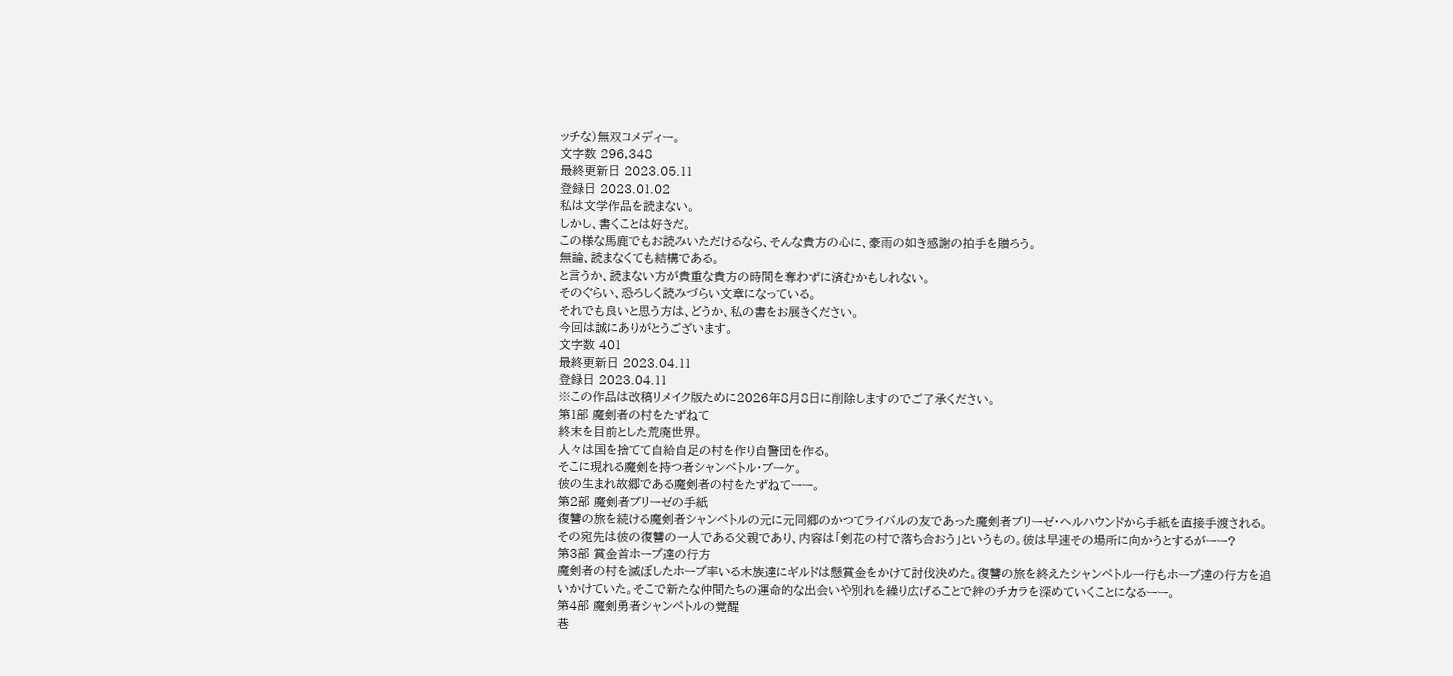ッチな)無双コメディー。
文字数 296,348
最終更新日 2023.05.11
登録日 2023.01.02
私は文学作品を読まない。
しかし、書くことは好きだ。
この様な馬鹿でもお読みいただけるなら、そんな貴方の心に、豪雨の如き感謝の拍手を贈ろう。
無論、読まなくても結構である。
と言うか、読まない方が貴重な貴方の時間を奪わずに済むかもしれない。
そのぐらい、恐ろしく読みづらい文章になっている。
それでも良いと思う方は、どうか、私の書をお展きください。
今回は誠にありがとうございます。
文字数 401
最終更新日 2023.04.11
登録日 2023.04.11
※この作品は改稿リメイク版ために2026年8月8日に削除しますのでご了承ください。
第1部 魔剣者の村をたずねて
終末を目前とした荒廃世界。
人々は国を捨てて自給自足の村を作り自警団を作る。
そこに現れる魔剣を持つ者シャンペトル・ブーケ。
彼の生まれ故郷である魔剣者の村をたずねてーー。
第2部 魔剣者ブリーゼの手紙
復讐の旅を続ける魔剣者シャンペトルの元に元同郷のかつてライバルの友であった魔剣者ブリーゼ・ヘルハウンドから手紙を直接手渡される。
その宛先は彼の復讐の一人である父親であり、内容は「剣花の村で落ち合おう」というもの。彼は早速その場所に向かうとするがーー?
第3部 賞金首ホープ達の行方
魔剣者の村を滅ぼしたホープ率いる木族達にギルドは懸賞金をかけて討伐決めた。復讐の旅を終えたシャンペトル一行もホープ達の行方を追いかけていた。そこで新たな仲間たちの運命的な出会いや別れを繰り広げることで絆のチカラを深めていくことになるーー。
第4部 魔剣勇者シャンペトルの覚醒
巷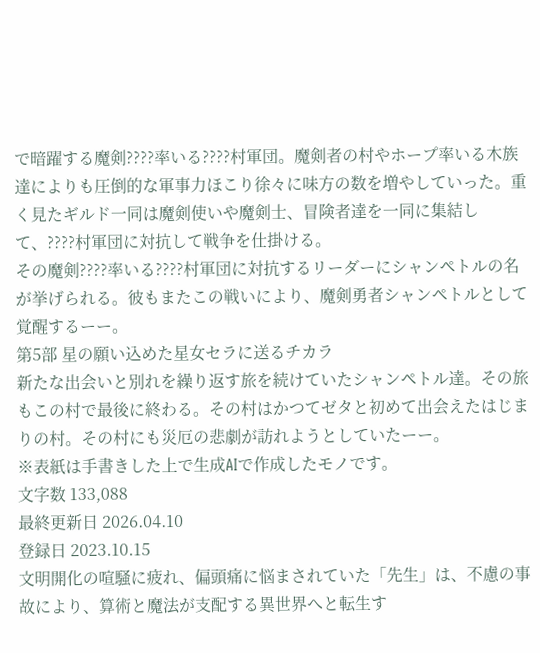で暗躍する魔剣????率いる????村軍団。魔剣者の村やホープ率いる木族達によりも圧倒的な軍事力ほこり徐々に味方の数を増やしていった。重く見たギルド一同は魔剣使いや魔剣士、冒険者達を一同に集結して、????村軍団に対抗して戦争を仕掛ける。
その魔剣????率いる????村軍団に対抗するリーダーにシャンペトルの名が挙げられる。彼もまたこの戦いにより、魔剣勇者シャンペトルとして覚醒するーー。
第5部 星の願い込めた星女セラに送るチカラ
新たな出会いと別れを繰り返す旅を続けていたシャンペトル達。その旅もこの村で最後に終わる。その村はかつてゼタと初めて出会えたはじまりの村。その村にも災厄の悲劇が訪れようとしていたーー。
※表紙は手書きした上で生成AIで作成したモノです。
文字数 133,088
最終更新日 2026.04.10
登録日 2023.10.15
文明開化の喧騒に疲れ、偏頭痛に悩まされていた「先生」は、不慮の事故により、算術と魔法が支配する異世界へと転生す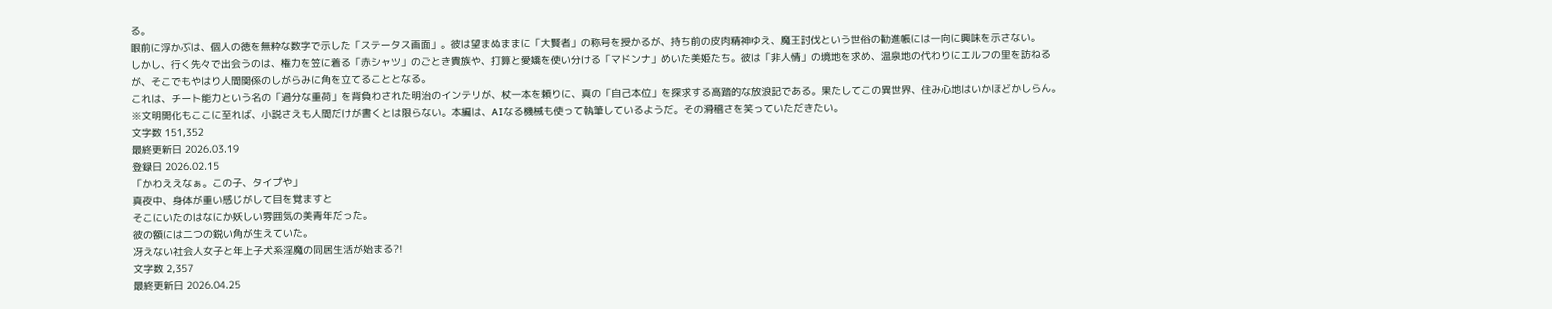る。
眼前に浮かぶは、個人の徳を無粋な数字で示した「ステータス画面」。彼は望まぬままに「大賢者」の称号を授かるが、持ち前の皮肉精神ゆえ、魔王討伐という世俗の勧進帳には一向に興味を示さない。
しかし、行く先々で出会うのは、権力を笠に着る「赤シャツ」のごとき貴族や、打算と愛嬌を使い分ける「マドンナ」めいた美姫たち。彼は「非人情」の境地を求め、温泉地の代わりにエルフの里を訪ねるが、そこでもやはり人間関係のしがらみに角を立てることとなる。
これは、チート能力という名の「過分な重荷」を背負わされた明治のインテリが、杖一本を頼りに、真の「自己本位」を探求する高踏的な放浪記である。果たしてこの異世界、住み心地はいかほどかしらん。
※文明開化もここに至れば、小説さえも人間だけが書くとは限らない。本編は、AIなる機械も使って執筆しているようだ。その滑稽さを笑っていただきたい。
文字数 151,352
最終更新日 2026.03.19
登録日 2026.02.15
「かわええなぁ。この子、タイプや」
真夜中、身体が重い感じがして目を覚ますと
そこにいたのはなにか妖しい雰囲気の美青年だった。
彼の額には二つの鋭い角が生えていた。
冴えない社会人女子と年上子犬系淫魔の同居生活が始まる?!
文字数 2,357
最終更新日 2026.04.25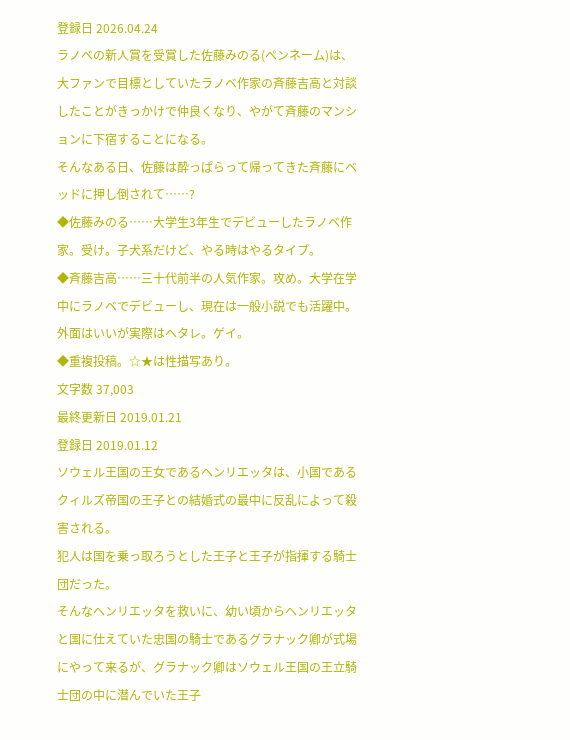登録日 2026.04.24
ラノベの新人賞を受賞した佐藤みのる(ペンネーム)は、大ファンで目標としていたラノベ作家の斉藤吉高と対談したことがきっかけで仲良くなり、やがて斉藤のマンションに下宿することになる。
そんなある日、佐藤は酔っぱらって帰ってきた斉藤にベッドに押し倒されて……?
◆佐藤みのる……大学生3年生でデビューしたラノベ作家。受け。子犬系だけど、やる時はやるタイプ。
◆斉藤吉高……三十代前半の人気作家。攻め。大学在学中にラノベでデビューし、現在は一般小説でも活躍中。外面はいいが実際はヘタレ。ゲイ。
◆重複投稿。☆★は性描写あり。
文字数 37,003
最終更新日 2019.01.21
登録日 2019.01.12
ソウェル王国の王女であるヘンリエッタは、小国であるクィルズ帝国の王子との結婚式の最中に反乱によって殺害される。
犯人は国を乗っ取ろうとした王子と王子が指揮する騎士団だった。
そんなヘンリエッタを救いに、幼い頃からヘンリエッタと国に仕えていた忠国の騎士であるグラナック卿が式場にやって来るが、グラナック卿はソウェル王国の王立騎士団の中に潜んでいた王子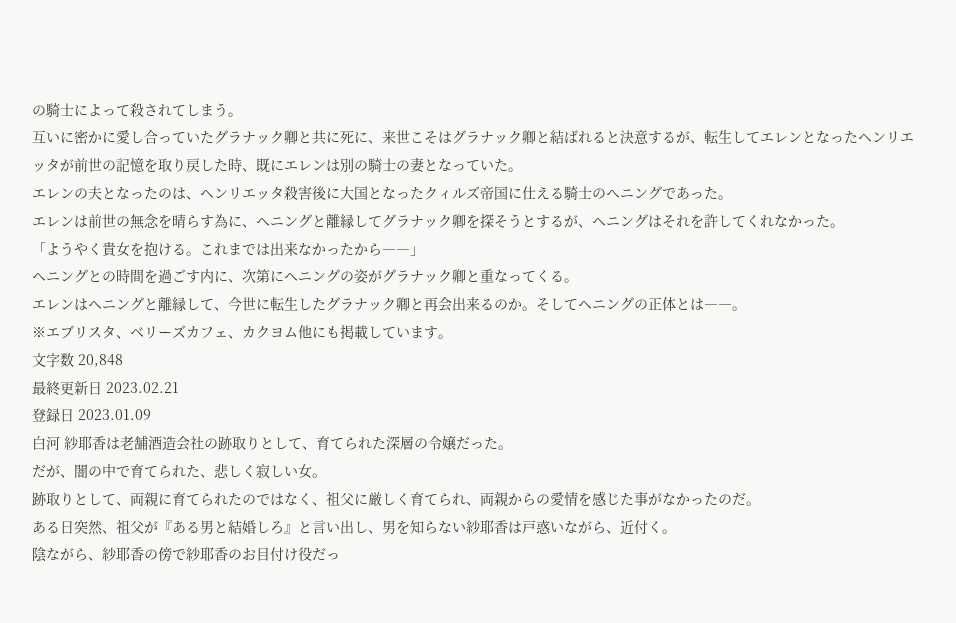の騎士によって殺されてしまう。
互いに密かに愛し合っていたグラナック卿と共に死に、来世こそはグラナック卿と結ばれると決意するが、転生してエレンとなったヘンリエッタが前世の記憶を取り戻した時、既にエレンは別の騎士の妻となっていた。
エレンの夫となったのは、ヘンリエッタ殺害後に大国となったクィルズ帝国に仕える騎士のヘニングであった。
エレンは前世の無念を晴らす為に、ヘニングと離縁してグラナック卿を探そうとするが、ヘニングはそれを許してくれなかった。
「ようやく貴女を抱ける。これまでは出来なかったから――」
ヘニングとの時間を過ごす内に、次第にヘニングの姿がグラナック卿と重なってくる。
エレンはヘニングと離縁して、今世に転生したグラナック卿と再会出来るのか。そしてヘニングの正体とは――。
※エブリスタ、ベリーズカフェ、カクヨム他にも掲載しています。
文字数 20,848
最終更新日 2023.02.21
登録日 2023.01.09
白河 紗耶香は老舗酒造会社の跡取りとして、育てられた深層の令嬢だった。
だが、闇の中で育てられた、悲しく寂しい女。
跡取りとして、両親に育てられたのではなく、祖父に厳しく育てられ、両親からの愛情を感じた事がなかったのだ。
ある日突然、祖父が『ある男と結婚しろ』と言い出し、男を知らない紗耶香は戸惑いながら、近付く。
陰ながら、紗耶香の傍で紗耶香のお目付け役だっ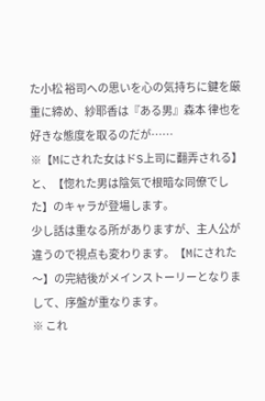た小松 裕司への思いを心の気持ちに鍵を厳重に締め、紗耶香は『ある男』森本 律也を好きな態度を取るのだが……
※【Mにされた女はドS上司に翻弄される】
と、【惚れた男は陰気で根暗な同僚でした】のキャラが登場します。
少し話は重なる所がありますが、主人公が違うので視点も変わります。【Mにされた〜】の完結後がメインストーリーとなりまして、序盤が重なります。
※ これ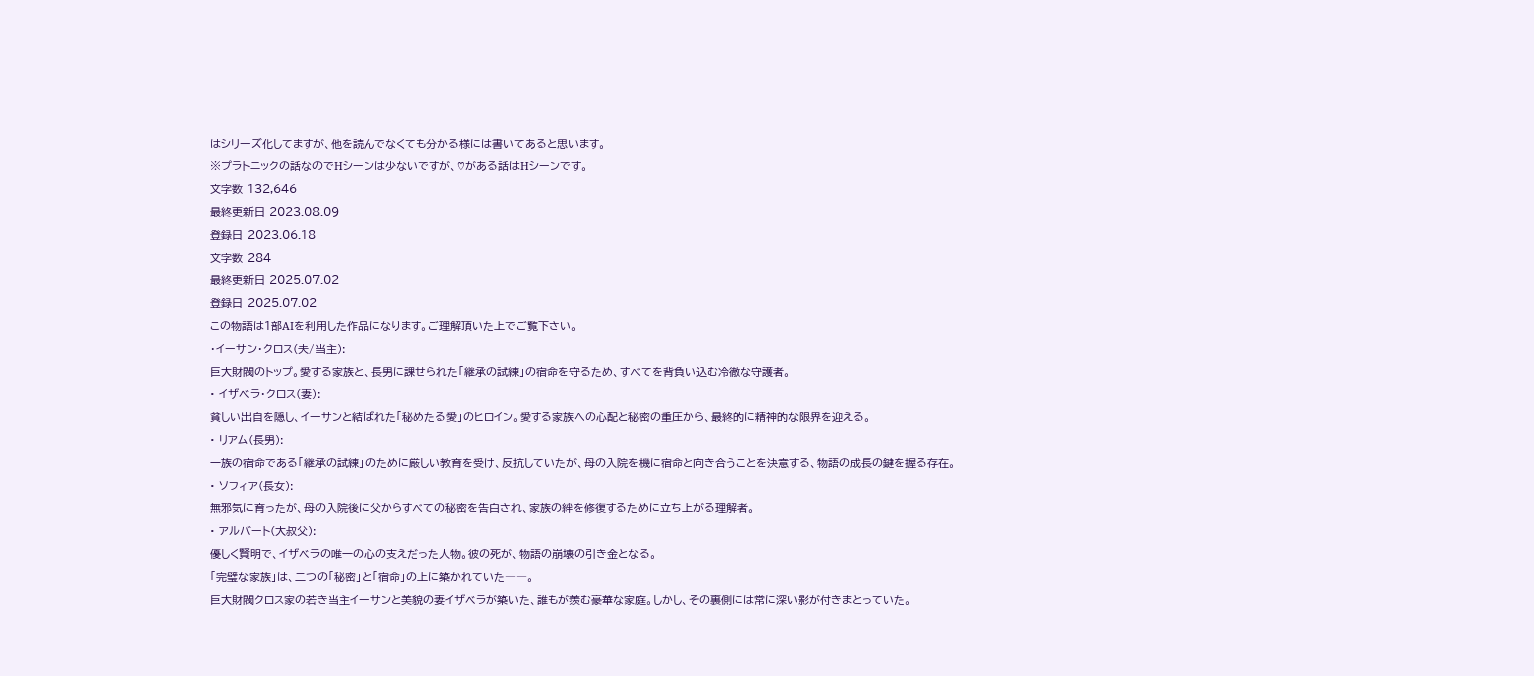はシリーズ化してますが、他を読んでなくても分かる様には書いてあると思います。
※プラトニックの話なのでHシーンは少ないですが、♡がある話はHシーンです。
文字数 132,646
最終更新日 2023.08.09
登録日 2023.06.18
文字数 284
最終更新日 2025.07.02
登録日 2025.07.02
この物語は1部AIを利用した作品になります。ご理解頂いた上でご覧下さい。
・イーサン・クロス(夫/当主):
巨大財閥のトップ。愛する家族と、長男に課せられた「継承の試練」の宿命を守るため、すべてを背負い込む冷徹な守護者。
• イザベラ・クロス(妻):
貧しい出自を隠し、イーサンと結ばれた「秘めたる愛」のヒロイン。愛する家族への心配と秘密の重圧から、最終的に精神的な限界を迎える。
• リアム(長男):
一族の宿命である「継承の試練」のために厳しい教育を受け、反抗していたが、母の入院を機に宿命と向き合うことを決意する、物語の成長の鍵を握る存在。
• ソフィア(長女):
無邪気に育ったが、母の入院後に父からすべての秘密を告白され、家族の絆を修復するために立ち上がる理解者。
• アルバート(大叔父):
優しく賢明で、イザベラの唯一の心の支えだった人物。彼の死が、物語の崩壊の引き金となる。
「完璧な家族」は、二つの「秘密」と「宿命」の上に築かれていた――。
巨大財閥クロス家の若き当主イーサンと美貌の妻イザベラが築いた、誰もが羨む豪華な家庭。しかし、その裏側には常に深い影が付きまとっていた。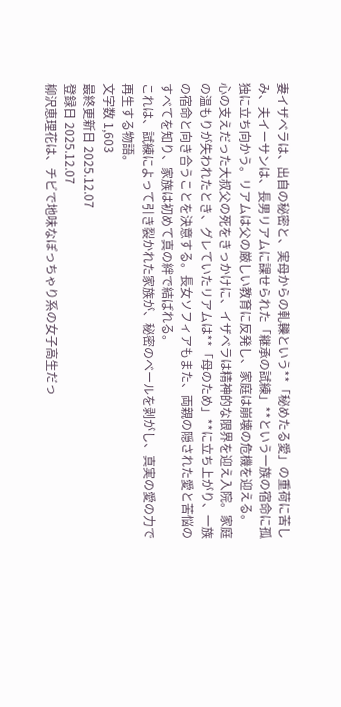妻イザベラは、出自の秘密と、実母からの軋轢という**「秘めたる愛」の重荷に苦しみ、夫イーサンは、長男リアムに課せられた「継承の試練」**という一族の宿命に孤独に立ち向かう。リアムは父の厳しい教育に反発し、家庭は崩壊の危機を迎える。
心の支えだった大叔父の死をきっかけに、イザベラは精神的な限界を迎え入院。家庭の温もりが失われたとき、グレていたリアムは**「母のため」**に立ち上がり、一族の宿命と向き合うことを決意する。長女ソフィアもまた、両親の隠された愛と苦悩のすべてを知り、家族は初めて真の絆で結ばれる。
これは、試練によって引き裂かれた家族が、秘密のベールを剥がし、真実の愛の力で再生する物語。
文字数 1,603
最終更新日 2025.12.07
登録日 2025.12.07
柳沢恵理花は、チビで地味なぽっちゃり系の女子高生だっ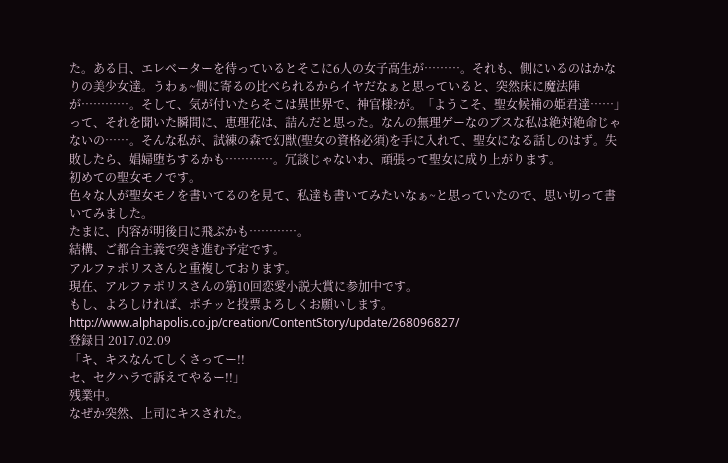た。ある日、エレベーターを待っているとそこに6人の女子高生が………。それも、側にいるのはかなりの美少女達。うわぁ~側に寄るの比べられるからイヤだなぁと思っていると、突然床に魔法陣が…………。そして、気が付いたらそこは異世界で、神官様?が。「ようこそ、聖女候補の姫君達……」って、それを聞いた瞬間に、恵理花は、詰んだと思った。なんの無理ゲーなのブスな私は絶対絶命じゃないの……。そんな私が、試練の森で幻獣(聖女の資格必須)を手に入れて、聖女になる話しのはず。失敗したら、娼婦堕ちするかも…………。冗談じゃないわ、頑張って聖女に成り上がります。
初めての聖女モノです。
色々な人が聖女モノを書いてるのを見て、私達も書いてみたいなぁ~と思っていたので、思い切って書いてみました。
たまに、内容が明後日に飛ぶかも…………。
結構、ご都合主義で突き進む予定です。
アルファポリスさんと重複しております。
現在、アルファポリスさんの第10回恋愛小説大賞に参加中です。
もし、よろしければ、ポチッと投票よろしくお願いします。
http://www.alphapolis.co.jp/creation/ContentStory/update/268096827/
登録日 2017.02.09
「キ、キスなんてしくさってー!!
セ、セクハラで訴えてやるー!!」
残業中。
なぜか突然、上司にキスされた。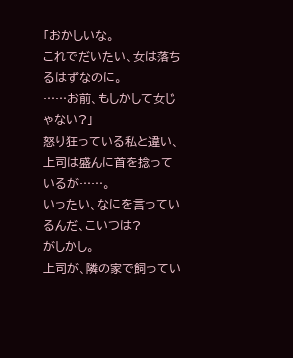「おかしいな。
これでだいたい、女は落ちるはずなのに。
……お前、もしかして女じゃない?」
怒り狂っている私と違い、上司は盛んに首を捻っているが……。
いったい、なにを言っているんだ、こいつは?
がしかし。
上司が、隣の家で飼ってい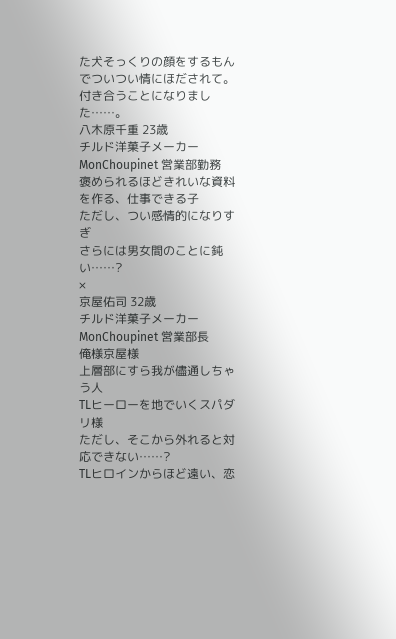た犬そっくりの顔をするもんでついつい情にほだされて。
付き合うことになりました……。
八木原千重 23歳
チルド洋菓子メーカー MonChoupinet 営業部勤務
褒められるほどきれいな資料を作る、仕事できる子
ただし、つい感情的になりすぎ
さらには男女間のことに鈍い……?
×
京屋佑司 32歳
チルド洋菓子メーカー MonChoupinet 営業部長
俺様京屋様
上層部にすら我が儘通しちゃう人
TLヒーローを地でいくスパダリ様
ただし、そこから外れると対応できない……?
TLヒロインからほど遠い、恋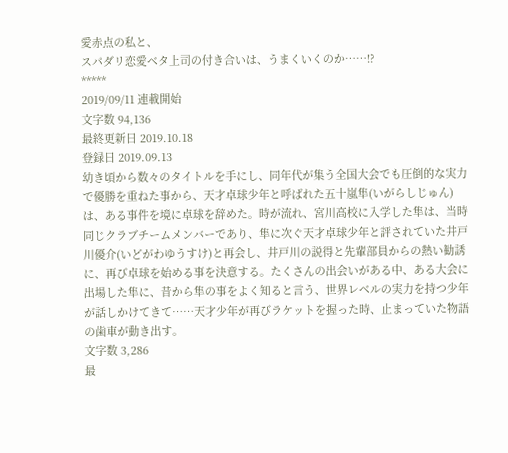愛赤点の私と、
スパダリ恋愛ベタ上司の付き合いは、うまくいくのか……!?
*****
2019/09/11 連載開始
文字数 94,136
最終更新日 2019.10.18
登録日 2019.09.13
幼き頃から数々のタイトルを手にし、同年代が集う全国大会でも圧倒的な実力で優勝を重ねた事から、天才卓球少年と呼ばれた五十嵐隼(いがらしじゅん)は、ある事件を境に卓球を辞めた。時が流れ、宮川高校に入学した隼は、当時同じクラブチームメンバーであり、隼に次ぐ天才卓球少年と評されていた井戸川優介(いどがわゆうすけ)と再会し、井戸川の説得と先輩部員からの熱い勧誘に、再び卓球を始める事を決意する。たくさんの出会いがある中、ある大会に出場した隼に、昔から隼の事をよく知ると言う、世界レベルの実力を持つ少年が話しかけてきて……天才少年が再びラケットを握った時、止まっていた物語の歯車が動き出す。
文字数 3,286
最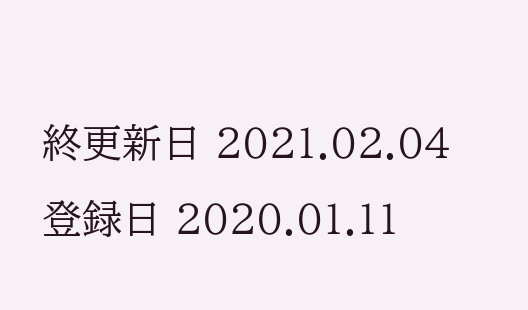終更新日 2021.02.04
登録日 2020.01.11